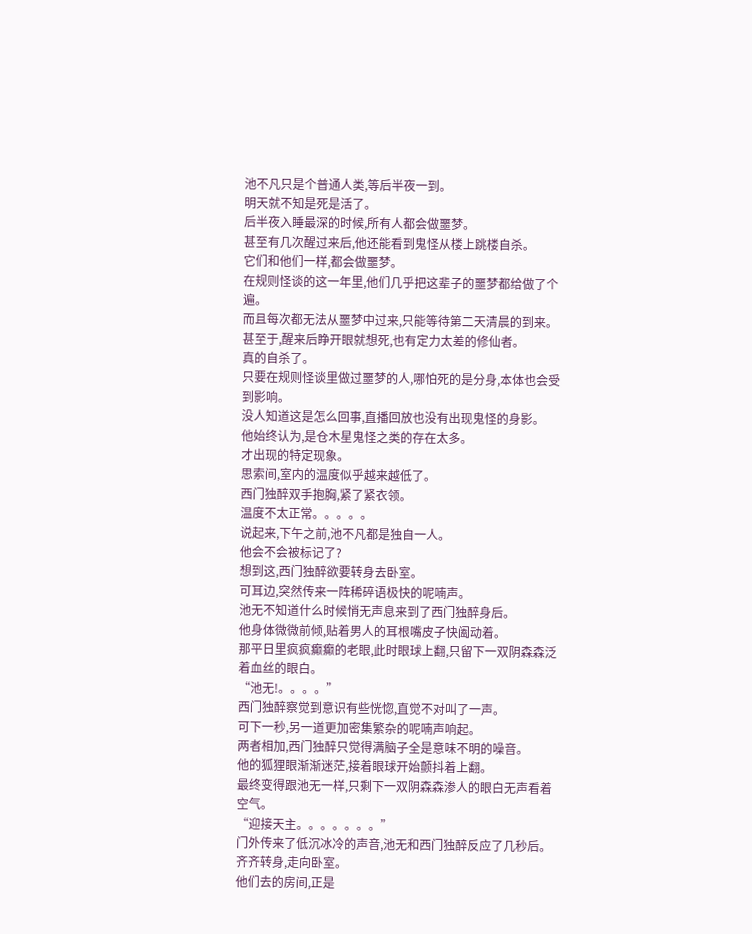池不凡只是个普通人类,等后半夜一到。
明天就不知是死是活了。
后半夜入睡最深的时候,所有人都会做噩梦。
甚至有几次醒过来后,他还能看到鬼怪从楼上跳楼自杀。
它们和他们一样,都会做噩梦。
在规则怪谈的这一年里,他们几乎把这辈子的噩梦都给做了个遍。
而且每次都无法从噩梦中过来,只能等待第二天清晨的到来。
甚至于,醒来后睁开眼就想死,也有定力太差的修仙者。
真的自杀了。
只要在规则怪谈里做过噩梦的人,哪怕死的是分身,本体也会受到影响。
没人知道这是怎么回事,直播回放也没有出现鬼怪的身影。
他始终认为,是仓木星鬼怪之类的存在太多。
才出现的特定现象。
思索间,室内的温度似乎越来越低了。
西门独醉双手抱胸,紧了紧衣领。
温度不太正常。。。。。
说起来,下午之前,池不凡都是独自一人。
他会不会被标记了?
想到这,西门独醉欲要转身去卧室。
可耳边,突然传来一阵稀碎语极快的呢喃声。
池无不知道什么时候悄无声息来到了西门独醉身后。
他身体微微前倾,贴着男人的耳根嘴皮子快阖动着。
那平日里疯疯癫癫的老眼,此时眼球上翻,只留下一双阴森森泛着血丝的眼白。
“池无!。。。。”
西门独醉察觉到意识有些恍惚,直觉不对叫了一声。
可下一秒,另一道更加密集繁杂的呢喃声响起。
两者相加,西门独醉只觉得满脑子全是意味不明的噪音。
他的狐狸眼渐渐迷茫,接着眼球开始颤抖着上翻。
最终变得跟池无一样,只剩下一双阴森森渗人的眼白无声看着空气。
“迎接天主。。。。。。。”
门外传来了低沉冰冷的声音,池无和西门独醉反应了几秒后。
齐齐转身,走向卧室。
他们去的房间,正是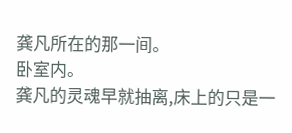龚凡所在的那一间。
卧室内。
龚凡的灵魂早就抽离,床上的只是一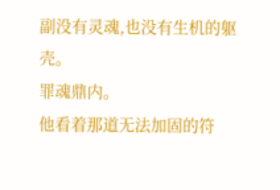副没有灵魂,也没有生机的躯壳。
罪魂鼎内。
他看着那道无法加固的符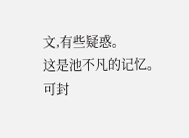文,有些疑惑。
这是池不凡的记忆。
可封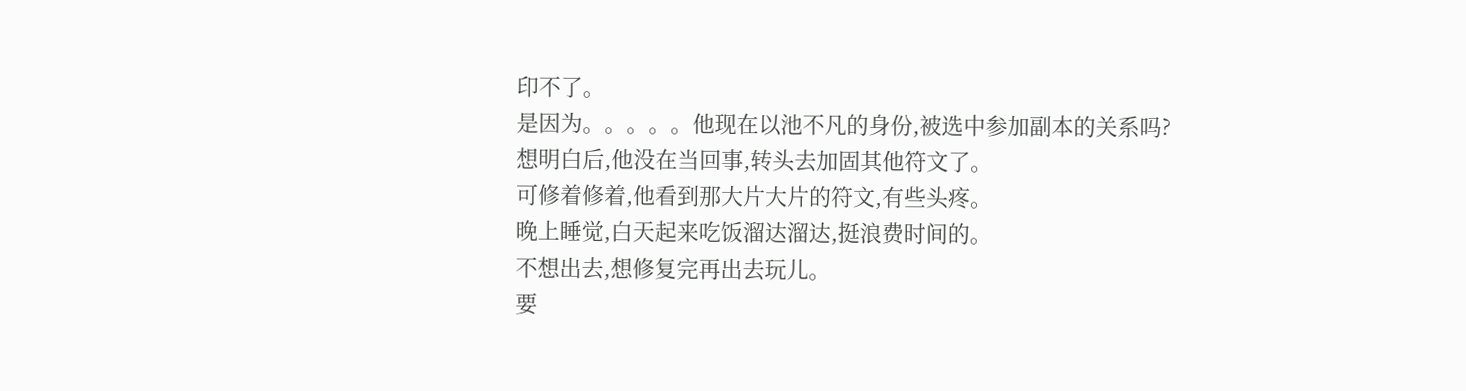印不了。
是因为。。。。。他现在以池不凡的身份,被选中参加副本的关系吗?
想明白后,他没在当回事,转头去加固其他符文了。
可修着修着,他看到那大片大片的符文,有些头疼。
晚上睡觉,白天起来吃饭溜达溜达,挺浪费时间的。
不想出去,想修复完再出去玩儿。
要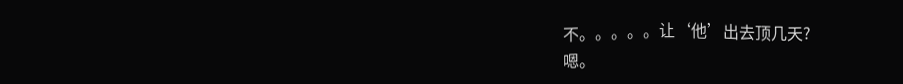不。。。。。让‘他’出去顶几天?
嗯。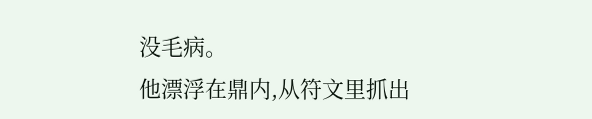没毛病。
他漂浮在鼎内,从符文里抓出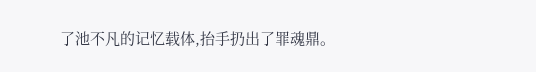了池不凡的记忆载体,抬手扔出了罪魂鼎。